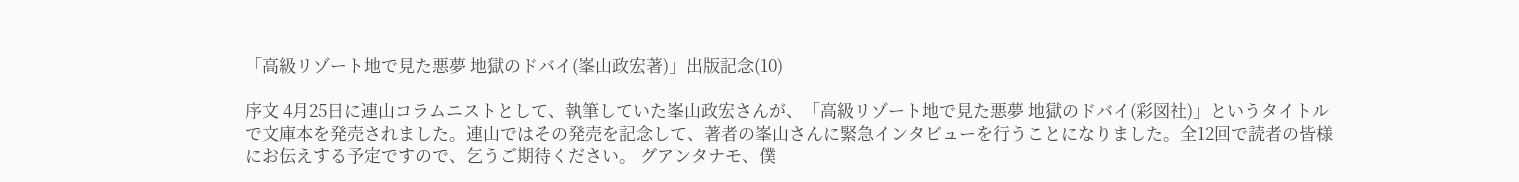「高級リゾート地で見た悪夢 地獄のドバイ(峯山政宏著)」出版記念(10)

序文 4月25日に連山コラムニストとして、執筆していた峯山政宏さんが、「高級リゾート地で見た悪夢 地獄のドバイ(彩図社)」というタイトルで文庫本を発売されました。連山ではその発売を記念して、著者の峯山さんに緊急インタビューを行うことになりました。全12回で読者の皆様にお伝えする予定ですので、乞うご期待ください。 グアンタナモ、僕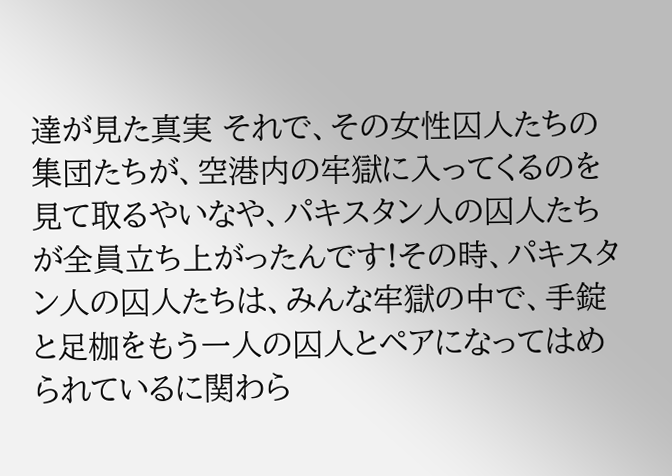達が見た真実 それで、その女性囚人たちの集団たちが、空港内の牢獄に入ってくるのを見て取るやいなや、パキスタン人の囚人たちが全員立ち上がったんです!その時、パキスタン人の囚人たちは、みんな牢獄の中で、手錠と足枷をもう一人の囚人とペアになってはめられているに関わら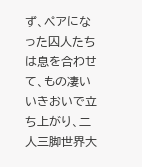ず、ペアになった囚人たちは息を合わせて、もの凄いいきおいで立ち上がり、二人三脚世界大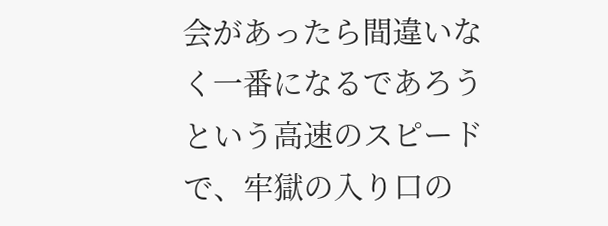会があったら間違いなく一番になるであろうという高速のスピードで、牢獄の入り口の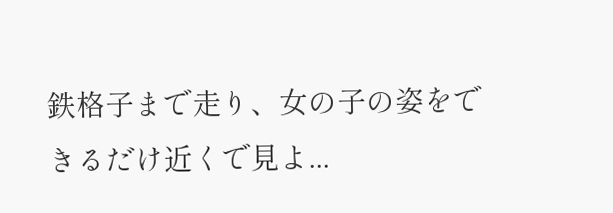鉄格子まで走り、女の子の姿をできるだけ近くで見よ...